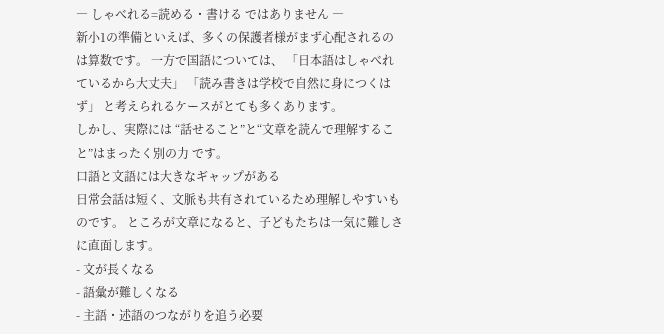― しゃべれる=読める・書ける ではありません ―
新小1の準備といえば、多くの保護者様がまず心配されるのは算数です。 一方で国語については、 「日本語はしゃべれているから大丈夫」 「読み書きは学校で自然に身につくはず」 と考えられるケースがとても多くあります。
しかし、実際には “話せること”と“文章を読んで理解すること”はまったく別の力 です。
口語と文語には大きなギャップがある
日常会話は短く、文脈も共有されているため理解しやすいものです。 ところが文章になると、子どもたちは一気に難しさに直面します。
- 文が長くなる
- 語彙が難しくなる
- 主語・述語のつながりを追う必要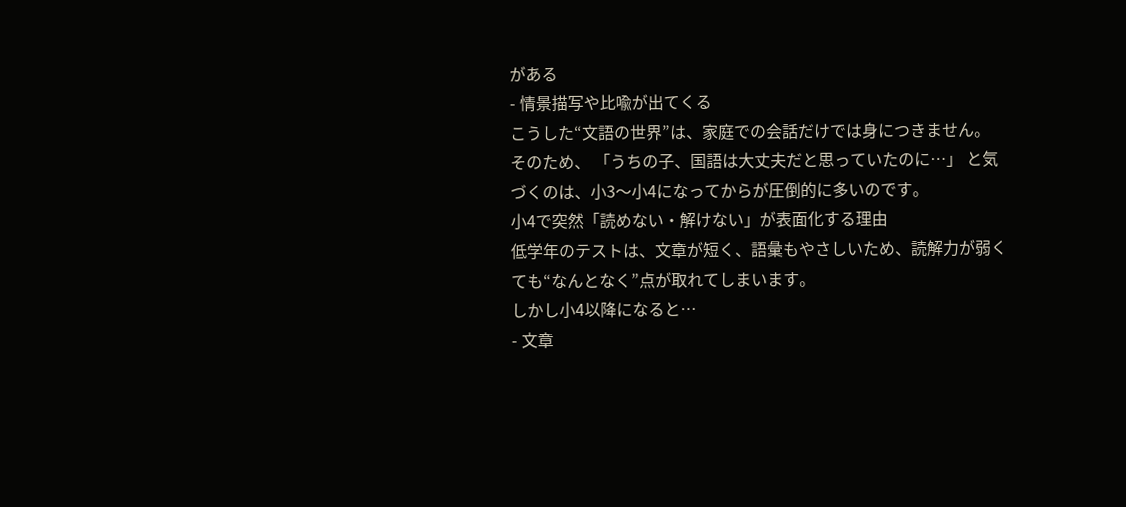がある
- 情景描写や比喩が出てくる
こうした“文語の世界”は、家庭での会話だけでは身につきません。
そのため、 「うちの子、国語は大丈夫だと思っていたのに…」 と気づくのは、小3〜小4になってからが圧倒的に多いのです。
小4で突然「読めない・解けない」が表面化する理由
低学年のテストは、文章が短く、語彙もやさしいため、読解力が弱くても“なんとなく”点が取れてしまいます。
しかし小4以降になると…
- 文章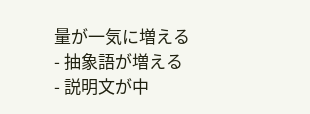量が一気に増える
- 抽象語が増える
- 説明文が中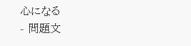心になる
- 問題文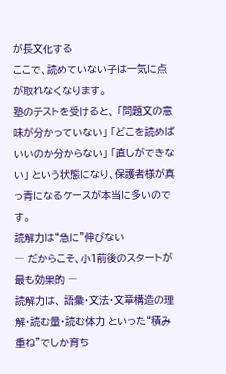が長文化する
ここで、読めていない子は一気に点が取れなくなります。
塾のテストを受けると、 「問題文の意味が分かっていない」 「どこを読めばいいのか分からない」 「直しができない」 という状態になり、保護者様が真っ青になるケースが本当に多いのです。
読解力は“急に”伸びない
― だからこそ、小1前後のスタートが最も効果的 ―
読解力は、 語彙・文法・文章構造の理解・読む量・読む体力 といった“積み重ね”でしか育ち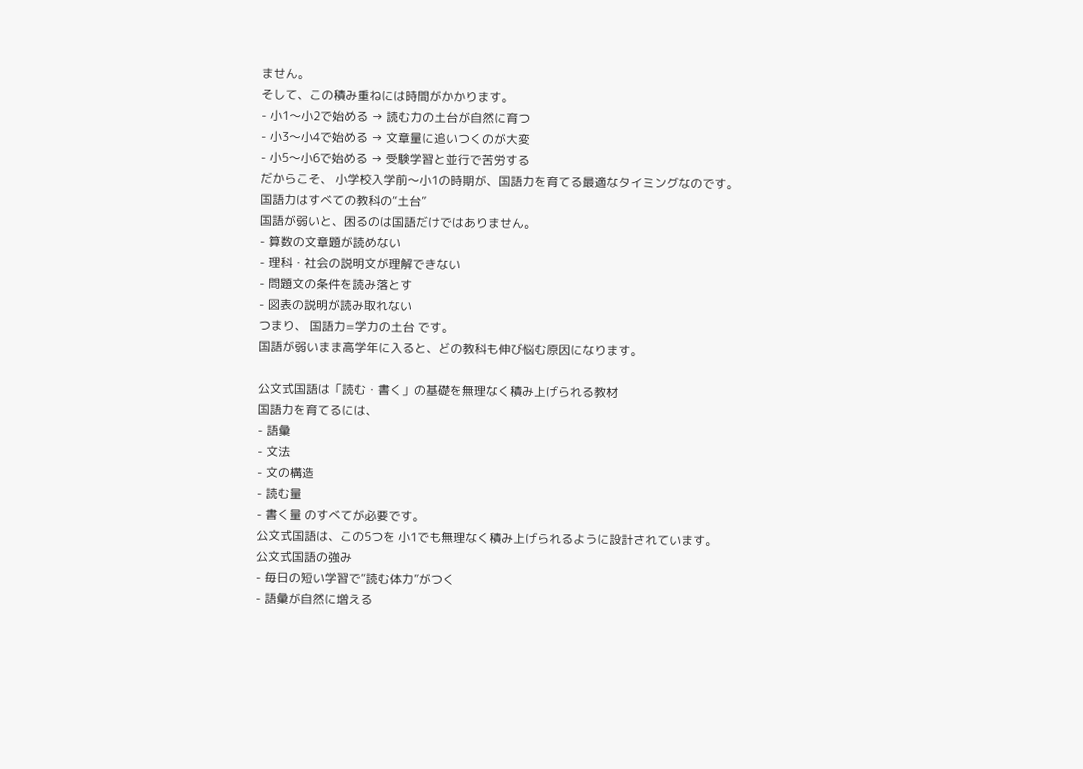ません。
そして、この積み重ねには時間がかかります。
- 小1〜小2で始める → 読む力の土台が自然に育つ
- 小3〜小4で始める → 文章量に追いつくのが大変
- 小5〜小6で始める → 受験学習と並行で苦労する
だからこそ、 小学校入学前〜小1の時期が、国語力を育てる最適なタイミングなのです。
国語力はすべての教科の“土台”
国語が弱いと、困るのは国語だけではありません。
- 算数の文章題が読めない
- 理科・社会の説明文が理解できない
- 問題文の条件を読み落とす
- 図表の説明が読み取れない
つまり、 国語力=学力の土台 です。
国語が弱いまま高学年に入ると、どの教科も伸び悩む原因になります。

公文式国語は「読む・書く」の基礎を無理なく積み上げられる教材
国語力を育てるには、
- 語彙
- 文法
- 文の構造
- 読む量
- 書く量 のすべてが必要です。
公文式国語は、この5つを 小1でも無理なく積み上げられるように設計されています。
公文式国語の強み
- 毎日の短い学習で“読む体力”がつく
- 語彙が自然に増える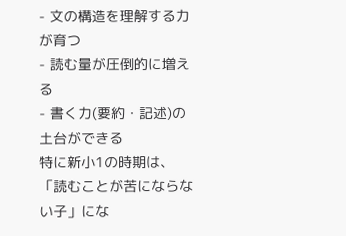- 文の構造を理解する力が育つ
- 読む量が圧倒的に増える
- 書く力(要約・記述)の土台ができる
特に新小1の時期は、 「読むことが苦にならない子」にな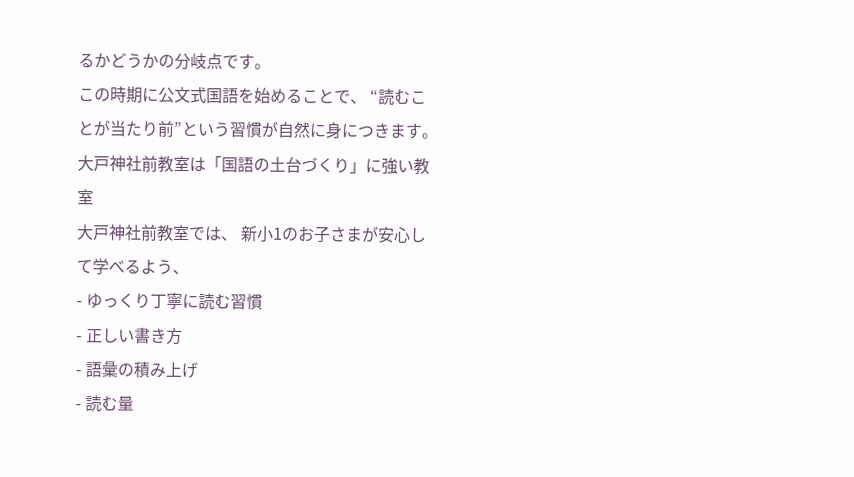るかどうかの分岐点です。
この時期に公文式国語を始めることで、 “読むことが当たり前”という習慣が自然に身につきます。
大戸神社前教室は「国語の土台づくり」に強い教室
大戸神社前教室では、 新小1のお子さまが安心して学べるよう、
- ゆっくり丁寧に読む習慣
- 正しい書き方
- 語彙の積み上げ
- 読む量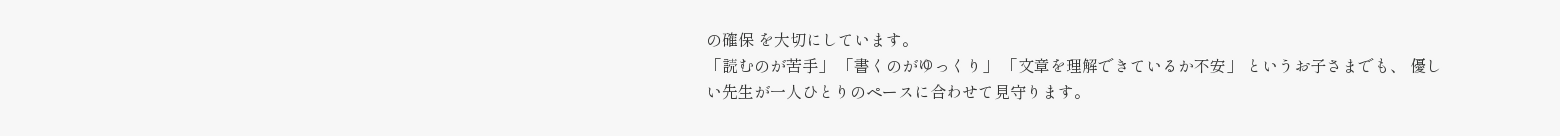の確保 を大切にしています。
「読むのが苦手」 「書くのがゆっくり」 「文章を理解できているか不安」 というお子さまでも、 優しい先生が一人ひとりのペースに合わせて見守ります。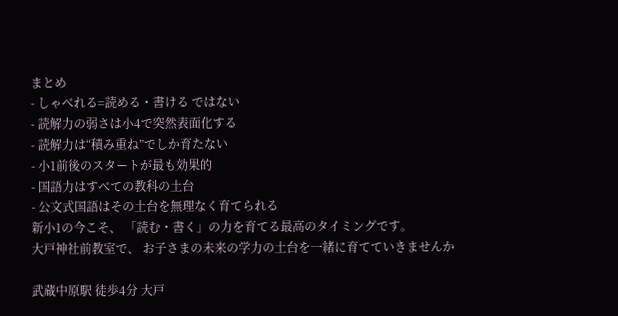まとめ
- しゃべれる=読める・書ける ではない
- 読解力の弱さは小4で突然表面化する
- 読解力は“積み重ね”でしか育たない
- 小1前後のスタートが最も効果的
- 国語力はすべての教科の土台
- 公文式国語はその土台を無理なく育てられる
新小1の今こそ、 「読む・書く」の力を育てる最高のタイミングです。
大戸神社前教室で、 お子さまの未来の学力の土台を一緒に育てていきませんか

武蔵中原駅 徒歩4分 大戸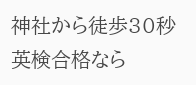神社から徒歩30秒
英検合格なら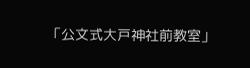「公文式大戸神社前教室」